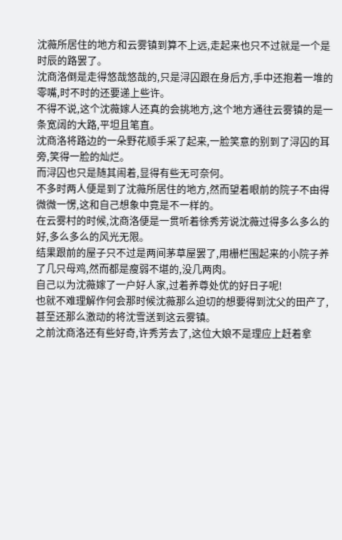沈薇所居住的地方和云雾镇到算不上远,走起来也只不过就是一个是时辰的路罢了。
沈商洛倒是走得悠哉悠哉的,只是浔囚跟在身后方,手中还抱着一堆的零嘴,时不时的还要递上些许。
不得不说,这个沈薇嫁人还真的会挑地方,这个地方通往云雾镇的是一条宽阔的大路,平坦且笔直。
沈商洛将路边的一朵野花顺手采了起来,一脸笑意的别到了浔囚的耳旁,笑得一脸的灿烂。
而浔囚也只是随其闹着,显得有些无可奈何。
不多时两人便是到了沈薇所居住的地方,然而望着眼前的院子不由得微微一愣,这和自己想象中竟是不一样的。
在云雾村的时候,沈商洛便是一贯听着徐秀芳说沈薇过得多么多么的好,多么多么的风光无限。
结果跟前的屋子只不过是两间茅草屋罢了,用栅栏围起来的小院子养了几只母鸡,然而都是瘦弱不堪的,没几两肉。
自己以为沈薇嫁了一户好人家,过着养尊处优的好日子呢!
也就不难理解作何会那时候沈薇那么迫切的想要得到沈父的田产了,甚至还那么激动的将沈雪送到这云雾镇。
之前沈商洛还有些好奇,许秀芳去了,这位大娘不是理应上赶着拿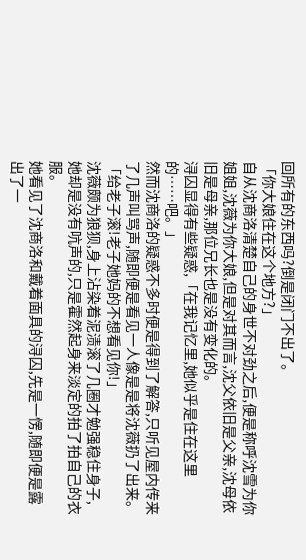回所有的东西吗?倒是闭门不出了。
「你大娘住在这个地方?」
自从沈商洛清楚自己的身世不对劲之后,便是称呼沈雪为你姐姐,沈薇为你大娘,但是对其而言,沈父依旧是父亲,沈母依旧是母亲,那位兄长也是没有变化的。
浔囚显得有些疑惑,「在我记忆里,她似乎是住在这里的……吧。」
然而沈商洛的疑惑不多时便是得到了解答,只听见屋内传来了几声叫骂声,随即便是看见一人像是是将沈薇扔了出来。
「给老子滚!老子她妈的不想看见你!」
沈薇颇为狼狈,身上沾染着泥渍滚了几圈才勉强稳住身子,她却是没有吭声的,只是霍然起身来淡定的拍了拍自己的衣服。
她看见了沈商洛和戴着面具的浔囚,先是一愣,随即便是露出了一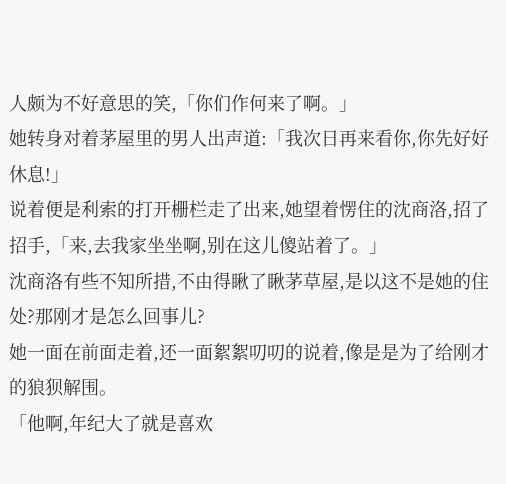人颇为不好意思的笑,「你们作何来了啊。」
她转身对着茅屋里的男人出声道:「我次日再来看你,你先好好休息!」
说着便是利索的打开栅栏走了出来,她望着愣住的沈商洛,招了招手,「来,去我家坐坐啊,别在这儿傻站着了。」
沈商洛有些不知所措,不由得瞅了瞅茅草屋,是以这不是她的住处?那刚才是怎么回事儿?
她一面在前面走着,还一面絮絮叨叨的说着,像是是为了给刚才的狼狈解围。
「他啊,年纪大了就是喜欢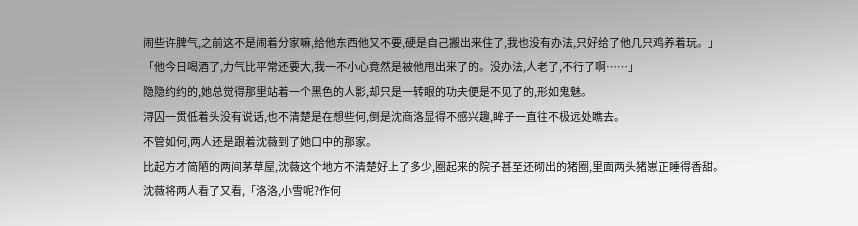闹些许脾气,之前这不是闹着分家嘛,给他东西他又不要,硬是自己搬出来住了,我也没有办法,只好给了他几只鸡养着玩。」
「他今日喝酒了,力气比平常还要大,我一不小心竟然是被他甩出来了的。没办法,人老了,不行了啊……」
隐隐约约的,她总觉得那里站着一个黑色的人影,却只是一转眼的功夫便是不见了的,形如鬼魅。
浔囚一贯低着头没有说话,也不清楚是在想些何,倒是沈商洛显得不感兴趣,眸子一直往不极远处瞧去。
不管如何,两人还是跟着沈薇到了她口中的那家。
比起方才简陋的两间茅草屋,沈薇这个地方不清楚好上了多少,圈起来的院子甚至还砌出的猪圈,里面两头猪崽正睡得香甜。
沈薇将两人看了又看,「洛洛,小雪呢?作何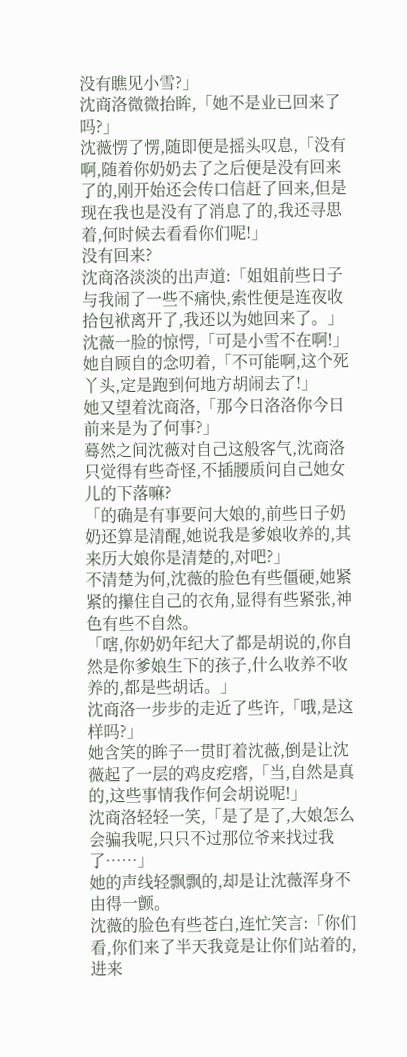没有瞧见小雪?」
沈商洛微微抬眸,「她不是业已回来了吗?」
沈薇愣了愣,随即便是摇头叹息,「没有啊,随着你奶奶去了之后便是没有回来了的,刚开始还会传口信赶了回来,但是现在我也是没有了消息了的,我还寻思着,何时候去看看你们呢!」
没有回来?
沈商洛淡淡的出声道:「姐姐前些日子与我闹了一些不痛快,索性便是连夜收拾包袱离开了,我还以为她回来了。」
沈薇一脸的惊愕,「可是小雪不在啊!」
她自顾自的念叨着,「不可能啊,这个死丫头,定是跑到何地方胡闹去了!」
她又望着沈商洛,「那今日洛洛你今日前来是为了何事?」
蓦然之间沈薇对自己这般客气,沈商洛只觉得有些奇怪,不插腰质问自己她女儿的下落嘛?
「的确是有事要问大娘的,前些日子奶奶还算是清醒,她说我是爹娘收养的,其来历大娘你是清楚的,对吧?」
不清楚为何,沈薇的脸色有些僵硬,她紧紧的攥住自己的衣角,显得有些紧张,神色有些不自然。
「嗐,你奶奶年纪大了都是胡说的,你自然是你爹娘生下的孩子,什么收养不收养的,都是些胡话。」
沈商洛一步步的走近了些许,「哦,是这样吗?」
她含笑的眸子一贯盯着沈薇,倒是让沈薇起了一层的鸡皮疙瘩,「当,自然是真的,这些事情我作何会胡说呢!」
沈商洛轻轻一笑,「是了是了,大娘怎么会骗我呢,只只不过那位爷来找过我了……」
她的声线轻飘飘的,却是让沈薇浑身不由得一颤。
沈薇的脸色有些苍白,连忙笑言:「你们看,你们来了半天我竟是让你们站着的,进来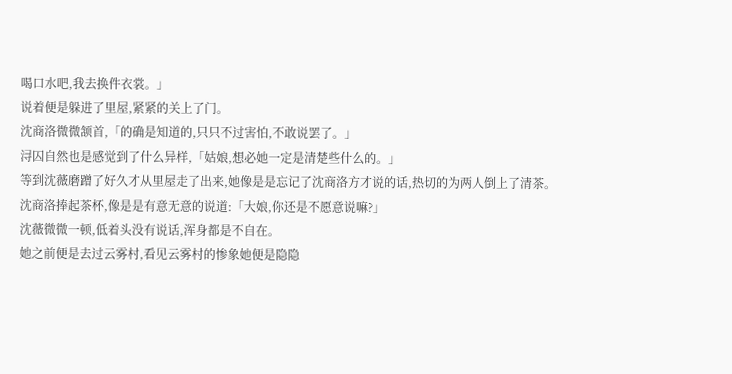喝口水吧,我去换件衣裳。」
说着便是躲进了里屋,紧紧的关上了门。
沈商洛微微颔首,「的确是知道的,只只不过害怕,不敢说罢了。」
浔囚自然也是感觉到了什么异样,「姑娘,想必她一定是清楚些什么的。」
等到沈薇磨蹭了好久才从里屋走了出来,她像是是忘记了沈商洛方才说的话,热切的为两人倒上了清茶。
沈商洛捧起茶杯,像是是有意无意的说道:「大娘,你还是不愿意说嘛?」
沈薇微微一顿,低着头没有说话,浑身都是不自在。
她之前便是去过云雾村,看见云雾村的惨象她便是隐隐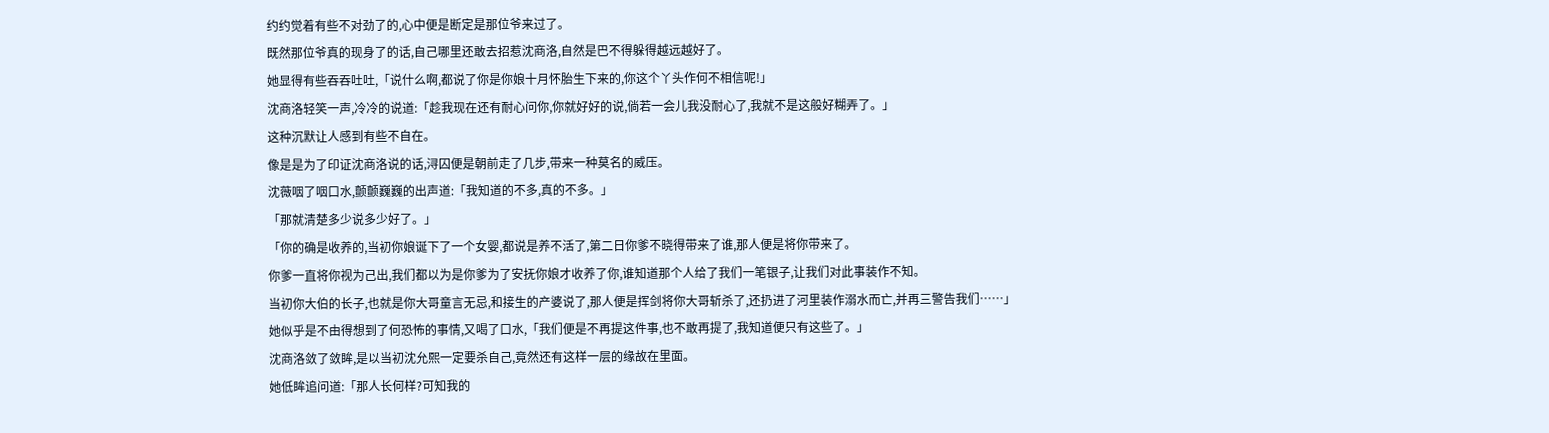约约觉着有些不对劲了的,心中便是断定是那位爷来过了。
既然那位爷真的现身了的话,自己哪里还敢去招惹沈商洛,自然是巴不得躲得越远越好了。
她显得有些吞吞吐吐,「说什么啊,都说了你是你娘十月怀胎生下来的,你这个丫头作何不相信呢!」
沈商洛轻笑一声,冷冷的说道:「趁我现在还有耐心问你,你就好好的说,倘若一会儿我没耐心了,我就不是这般好糊弄了。」
这种沉默让人感到有些不自在。
像是是为了印证沈商洛说的话,浔囚便是朝前走了几步,带来一种莫名的威压。
沈薇咽了咽口水,颤颤巍巍的出声道:「我知道的不多,真的不多。」
「那就清楚多少说多少好了。」
「你的确是收养的,当初你娘诞下了一个女婴,都说是养不活了,第二日你爹不晓得带来了谁,那人便是将你带来了。
你爹一直将你视为己出,我们都以为是你爹为了安抚你娘才收养了你,谁知道那个人给了我们一笔银子,让我们对此事装作不知。
当初你大伯的长子,也就是你大哥童言无忌,和接生的产婆说了,那人便是挥剑将你大哥斩杀了,还扔进了河里装作溺水而亡,并再三警告我们……」
她似乎是不由得想到了何恐怖的事情,又喝了口水,「我们便是不再提这件事,也不敢再提了,我知道便只有这些了。」
沈商洛敛了敛眸,是以当初沈允熙一定要杀自己,竟然还有这样一层的缘故在里面。
她低眸追问道:「那人长何样?可知我的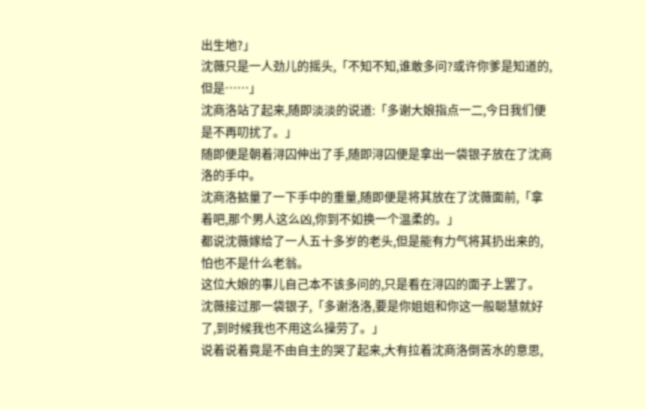出生地?」
沈薇只是一人劲儿的摇头,「不知不知,谁敢多问?或许你爹是知道的,但是……」
沈商洛站了起来,随即淡淡的说道:「多谢大娘指点一二,今日我们便是不再叨扰了。」
随即便是朝着浔囚伸出了手,随即浔囚便是拿出一袋银子放在了沈商洛的手中。
沈商洛掂量了一下手中的重量,随即便是将其放在了沈薇面前,「拿着吧,那个男人这么凶,你到不如换一个温柔的。」
都说沈薇嫁给了一人五十多岁的老头,但是能有力气将其扔出来的,怕也不是什么老翁。
这位大娘的事儿自己本不该多问的,只是看在浔囚的面子上罢了。
沈薇接过那一袋银子,「多谢洛洛,要是你姐姐和你这一般聪慧就好了,到时候我也不用这么操劳了。」
说着说着竟是不由自主的哭了起来,大有拉着沈商洛倒苦水的意思,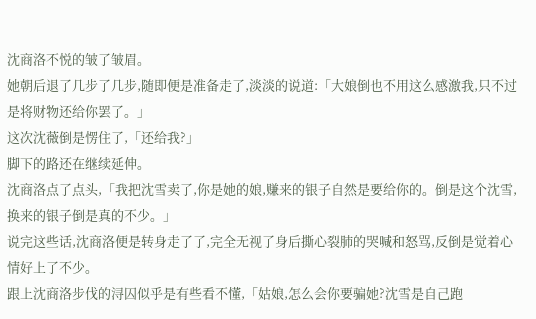沈商洛不悦的皱了皱眉。
她朝后退了几步了几步,随即便是准备走了,淡淡的说道:「大娘倒也不用这么感激我,只不过是将财物还给你罢了。」
这次沈薇倒是愣住了,「还给我?」
脚下的路还在继续延伸。
沈商洛点了点头,「我把沈雪卖了,你是她的娘,赚来的银子自然是要给你的。倒是这个沈雪,换来的银子倒是真的不少。」
说完这些话,沈商洛便是转身走了了,完全无视了身后撕心裂肺的哭喊和怒骂,反倒是觉着心情好上了不少。
跟上沈商洛步伐的浔囚似乎是有些看不懂,「姑娘,怎么会你要骗她?沈雪是自己跑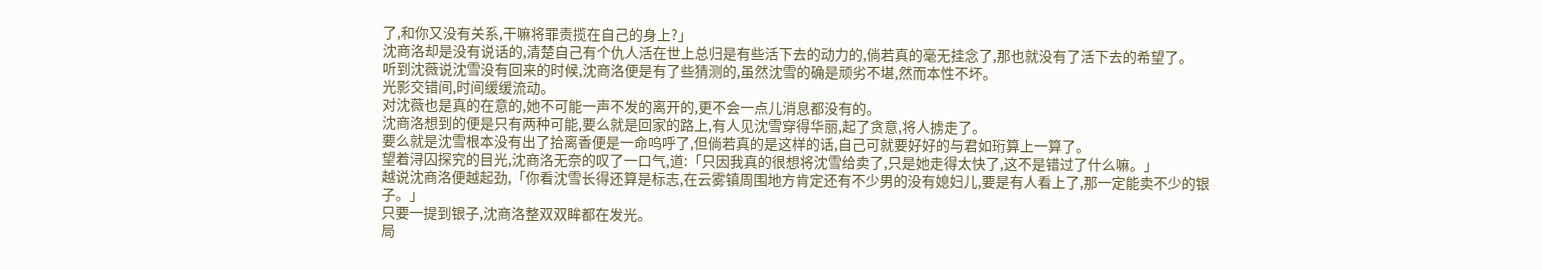了,和你又没有关系,干嘛将罪责揽在自己的身上?」
沈商洛却是没有说话的,清楚自己有个仇人活在世上总归是有些活下去的动力的,倘若真的毫无挂念了,那也就没有了活下去的希望了。
听到沈薇说沈雪没有回来的时候,沈商洛便是有了些猜测的,虽然沈雪的确是顽劣不堪,然而本性不坏。
光影交错间,时间缓缓流动。
对沈薇也是真的在意的,她不可能一声不发的离开的,更不会一点儿消息都没有的。
沈商洛想到的便是只有两种可能,要么就是回家的路上,有人见沈雪穿得华丽,起了贪意,将人掳走了。
要么就是沈雪根本没有出了拾离香便是一命呜呼了,但倘若真的是这样的话,自己可就要好好的与君如珩算上一算了。
望着浔囚探究的目光,沈商洛无奈的叹了一口气,道:「只因我真的很想将沈雪给卖了,只是她走得太快了,这不是错过了什么嘛。」
越说沈商洛便越起劲,「你看沈雪长得还算是标志,在云雾镇周围地方肯定还有不少男的没有媳妇儿,要是有人看上了,那一定能卖不少的银子。」
只要一提到银子,沈商洛整双双眸都在发光。
局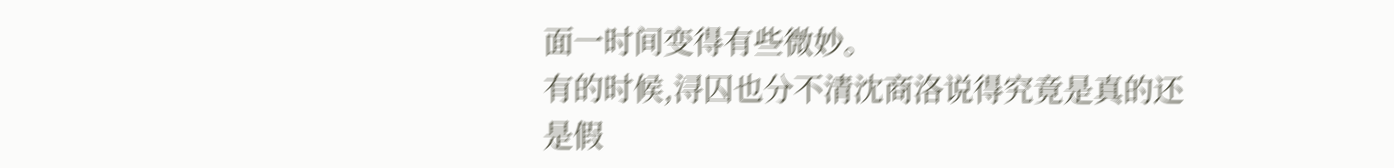面一时间变得有些微妙。
有的时候,浔囚也分不清沈商洛说得究竟是真的还是假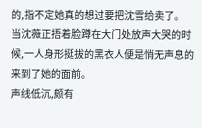的,指不定她真的想过要把沈雪给卖了。
当沈薇正捂着脸蹲在大门处放声大哭的时候,一人身形挺拔的黑衣人便是悄无声息的来到了她的面前。
声线低沉,颇有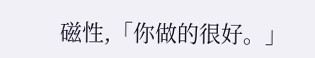磁性,「你做的很好。」